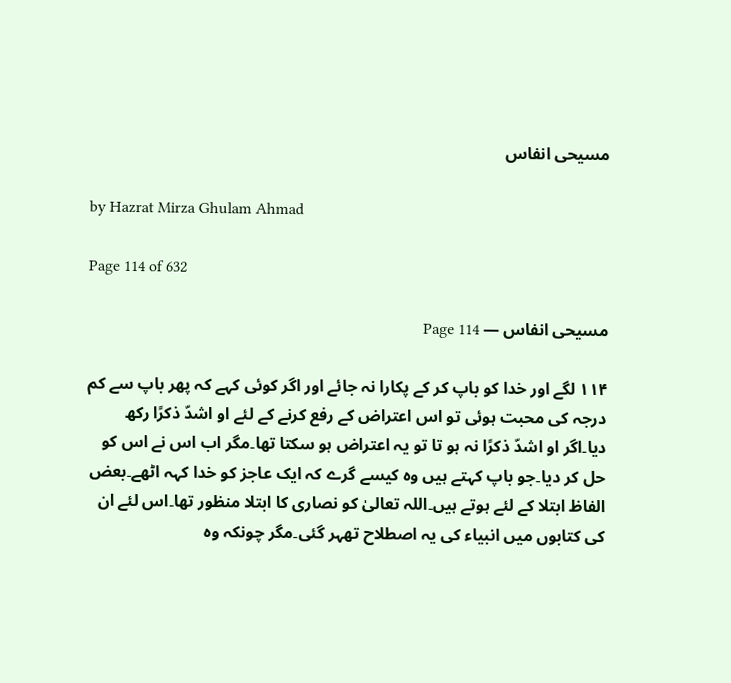مسیحی انفاس

by Hazrat Mirza Ghulam Ahmad

Page 114 of 632

مسیحی انفاس — Page 114

۱۱۴ لگے اور خدا کو باپ کر کے پکارا نہ جائے اور اگر کوئی کہے کہ پھر باپ سے کم درجہ کی محبت ہوئی تو اس اعتراض کے رفع کرنے کے لئے او اشدّ ذكرًا رکھ دیا۔اگر او اشدّ ذكرًا نہ ہو تا تو یہ اعتراض ہو سکتا تھا۔مگر اب اس نے اس کو حل کر دیا۔جو باپ کہتے ہیں وہ کیسے گرے کہ ایک عاجز کو خدا کہہ اٹھے۔بعض الفاظ ابتلا کے لئے ہوتے ہیں۔اللہ تعالیٰ کو نصاری کا ابتلا منظور تھا۔اس لئے ان کی کتابوں میں انبیاء کی یہ اصطلاح تھہر گئی۔مگر چونکہ وہ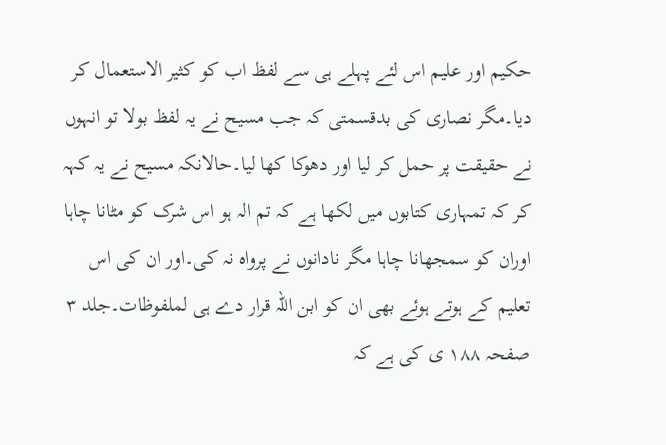حکیم اور علیم اس لئے پہلے ہی سے لفظ اب کو کثیر الاستعمال کر دیا۔مگر نصاری کی بدقسمتی کہ جب مسیح نے یہ لفظ بولا تو انہوں نے حقیقت پر حمل کر لیا اور دھوکا کھا لیا۔حالانکہ مسیح نے یہ کہہ کر کہ تمہاری کتابوں میں لکھا ہے کہ تم الہ ہو اس شرک کو مٹانا چاہا اوران کو سمجھانا چاہا مگر نادانوں نے پرواہ نہ کی۔اور ان کی اس تعلیم کے ہوتے ہوئے بھی ان کو ابن اللہ قرار دے ہی لملفوظات۔جلد ۳ صفحہ ۱۸۸ ی کی ہے کہ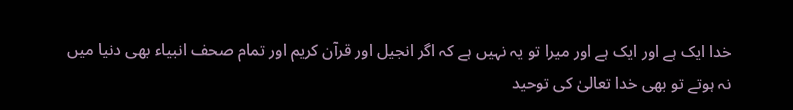خدا ایک ہے اور ایک ہے اور میرا تو یہ نہیں ہے کہ اگر انجیل اور قرآن کریم اور تمام صحف انبیاء بھی دنیا میں نہ ہوتے تو بھی خدا تعالیٰ کی توحید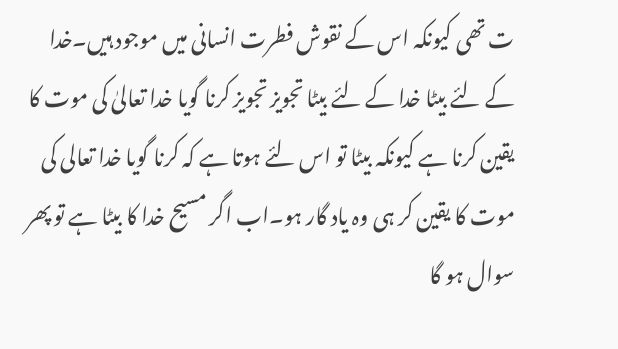ت تھی کیونکہ اس کے نقوش فطرت انسانی میں موجود ہیں۔خدا کے لئے بیٹا خدا کے لئے بیٹا تجویز تجویز کرنا گویا خدا تعالیٰ کی موت کا یقین کرنا ہے کیونکہ بیٹا تو اس لئے ہوتا ہے کہ کرنا گویا خدا تعالی کی موت کا یقین کر ہی وہ یاد گار ہو۔اب اگر مسیح خدا کا بیٹا ہے تو پھر سوال ہو گا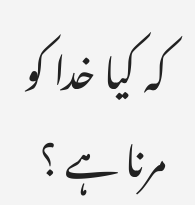کہ کیا خدا کو مرنا ہے ؟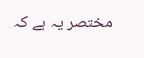مختصر یہ ہے کہ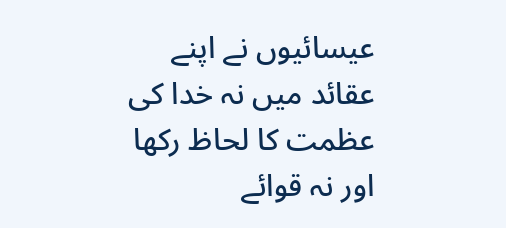عیسائیوں نے اپنے عقائد میں نہ خدا کی عظمت کا لحاظ رکھا اور نہ قوائے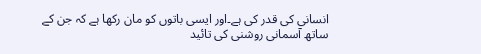انسانی کی قدر کی ہے۔اور ایسی باتوں کو مان رکھا ہے کہ جن کے ساتھ آسمانی روشنی کی تائید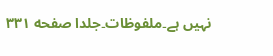نہیں ہے۔ملفوظات۔جلدا صفحه ۳۳۱